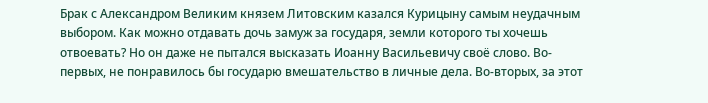Брак с Александром Великим князем Литовским казался Курицыну самым неудачным выбором. Как можно отдавать дочь замуж за государя, земли которого ты хочешь отвоевать? Но он даже не пытался высказать Иоанну Васильевичу своё слово. Во-первых, не понравилось бы государю вмешательство в личные дела. Во-вторых, за этот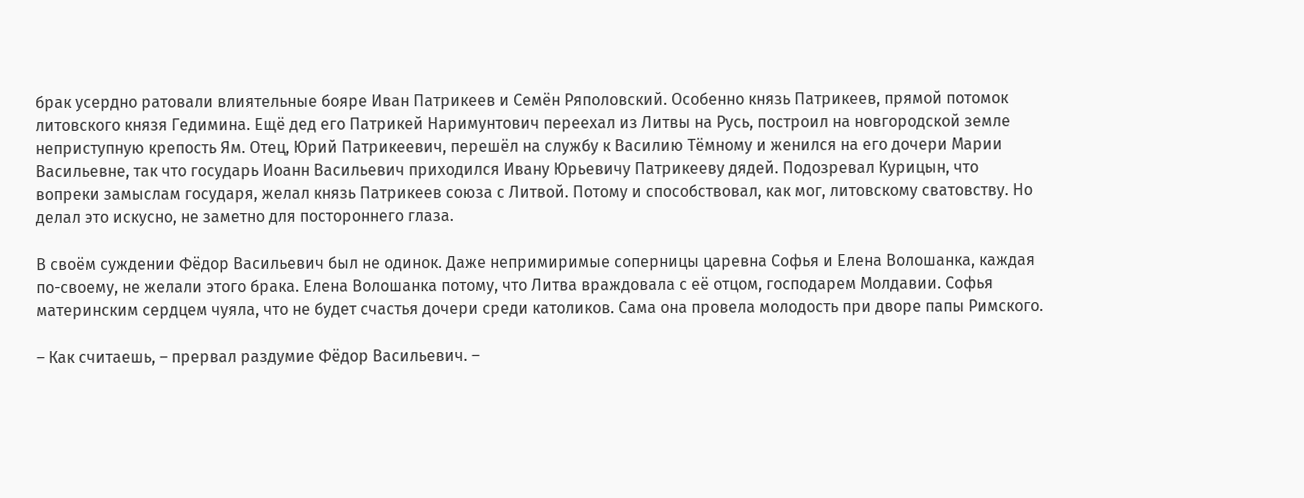брак усердно ратовали влиятельные бояре Иван Патрикеев и Семён Ряполовский. Особенно князь Патрикеев, прямой потомок литовского князя Гедимина. Ещё дед его Патрикей Наримунтович переехал из Литвы на Русь, построил на новгородской земле неприступную крепость Ям. Отец, Юрий Патрикеевич, перешёл на службу к Василию Тёмному и женился на его дочери Марии Васильевне, так что государь Иоанн Васильевич приходился Ивану Юрьевичу Патрикееву дядей. Подозревал Курицын, что вопреки замыслам государя, желал князь Патрикеев союза с Литвой. Потому и способствовал, как мог, литовскому сватовству. Но делал это искусно, не заметно для постороннего глаза.

В своём суждении Фёдор Васильевич был не одинок. Даже непримиримые соперницы царевна Софья и Елена Волошанка, каждая по-своему, не желали этого брака. Елена Волошанка потому, что Литва враждовала с её отцом, господарем Молдавии. Софья материнским сердцем чуяла, что не будет счастья дочери среди католиков. Сама она провела молодость при дворе папы Римского.

– Как считаешь, – прервал раздумие Фёдор Васильевич. –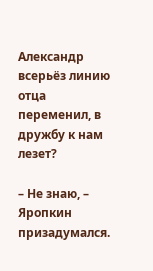Александр всерьёз линию отца переменил, в дружбу к нам лезет?

– Не знаю, – Яропкин призадумался.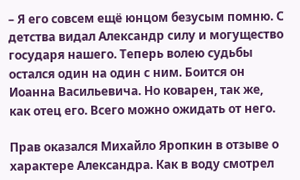– Я его совсем ещё юнцом безусым помню. С детства видал Александр силу и могущество государя нашего. Теперь волею судьбы остался один на один с ним. Боится он Иоанна Васильевича. Но коварен, так же, как отец его. Всего можно ожидать от него.

Прав оказался Михайло Яропкин в отзыве о характере Александра. Как в воду смотрел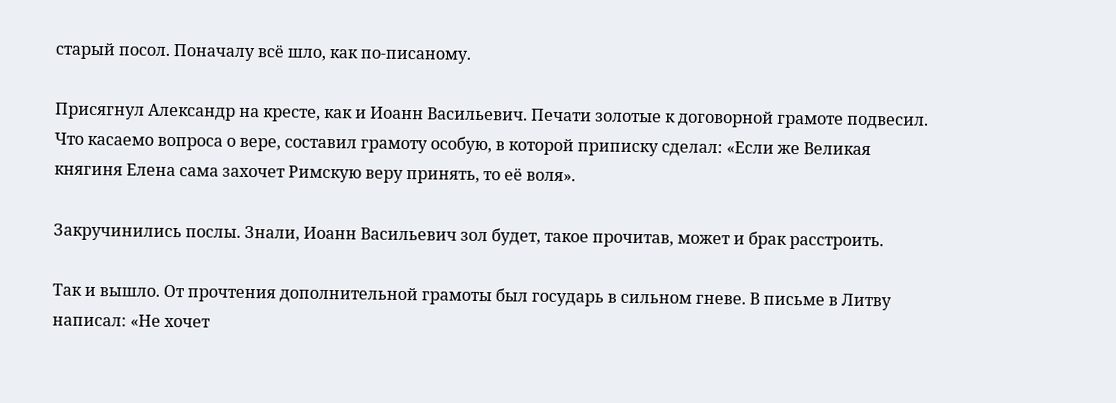старый посол. Поначалу всё шло, как по-писаному.

Присягнул Александр на кресте, как и Иоанн Васильевич. Печати золотые к договорной грамоте подвесил. Что касаемо вопроса о вере, составил грамоту особую, в которой приписку сделал: «Если же Великая княгиня Елена сама захочет Римскую веру принять, то её воля».

Закручинились послы. Знали, Иоанн Васильевич зол будет, такое прочитав, может и брак расстроить.

Так и вышло. От прочтения дополнительной грамоты был государь в сильном гневе. В письме в Литву написал: «Не хочет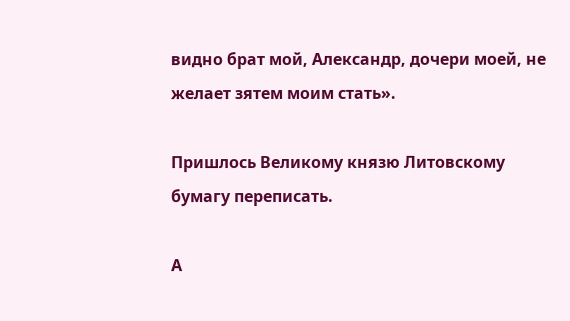видно брат мой, Александр, дочери моей, не желает зятем моим стать».

Пришлось Великому князю Литовскому бумагу переписать.

А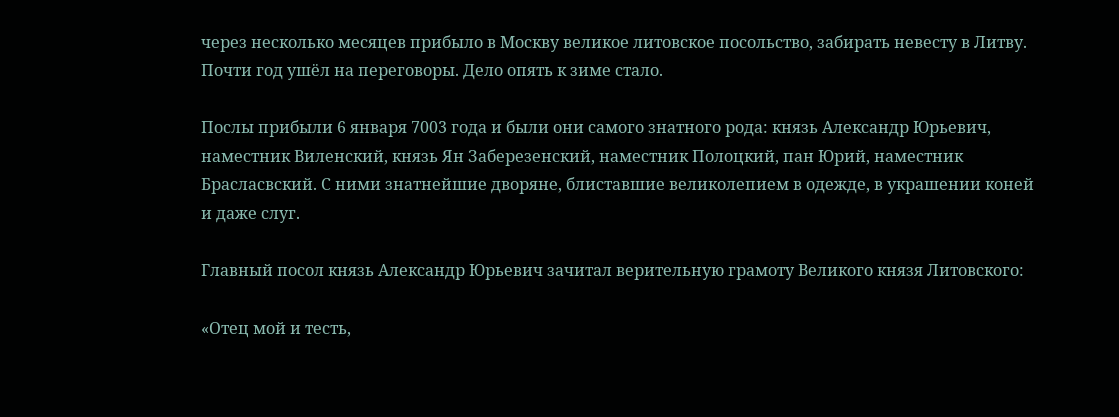через несколько месяцев прибыло в Москву великое литовское посольство, забирать невесту в Литву. Почти год ушёл на переговоры. Дело опять к зиме стало.

Послы прибыли 6 января 7003 года и были они самого знатного рода: князь Александр Юрьевич, наместник Виленский, князь Ян Заберезенский, наместник Полоцкий, пан Юрий, наместник Брасласвский. С ними знатнейшие дворяне, блиставшие великолепием в одежде, в украшении коней и даже слуг.

Главный посол князь Александр Юрьевич зачитал верительную грамоту Великого князя Литовского:

«Отец мой и тесть,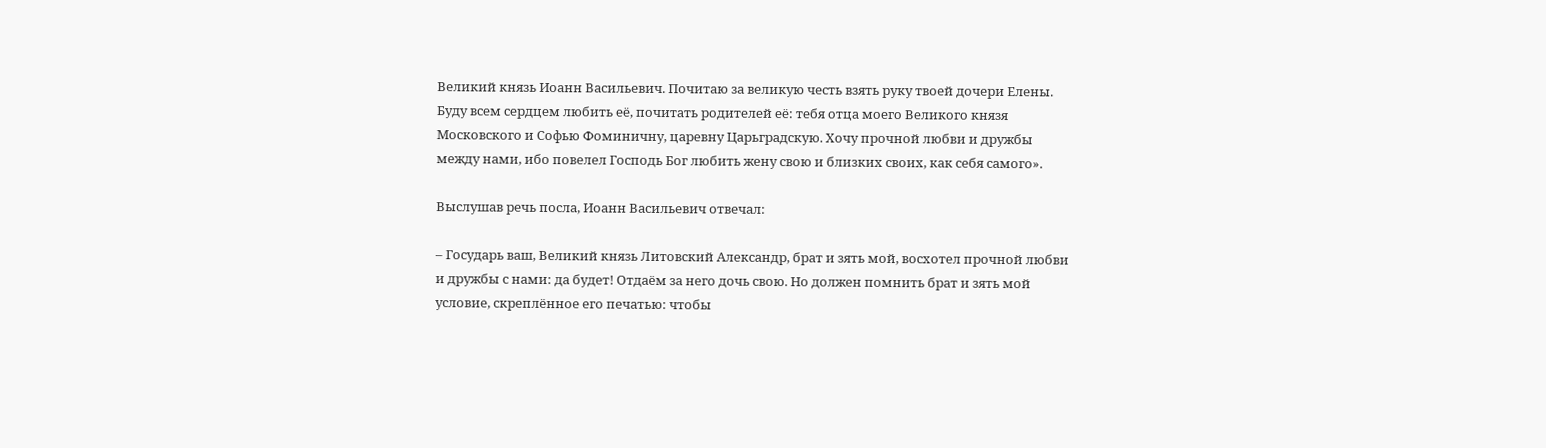Великий князь Иоанн Васильевич. Почитаю за великую честь взять руку твоей дочери Елены. Буду всем сердцем любить её, почитать родителей её: тебя отца моего Великого князя Московского и Софью Фоминичну, царевну Царьградскую. Хочу прочной любви и дружбы между нами, ибо повелел Господь Бог любить жену свою и близких своих, как себя самого».

Выслушав речь посла, Иоанн Васильевич отвечал:

– Государь ваш, Великий князь Литовский Александр, брат и зять мой, восхотел прочной любви и дружбы с нами: да будет! Отдаём за него дочь свою. Но должен помнить брат и зять мой условие, скреплённое его печатью: чтобы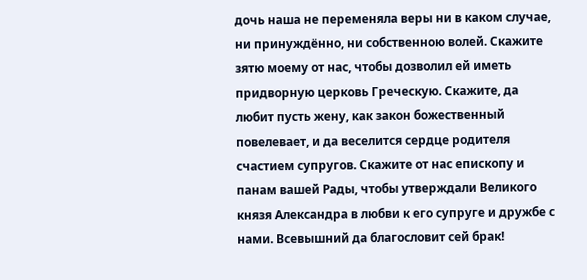дочь наша не переменяла веры ни в каком случае, ни принуждённо, ни собственною волей. Скажите зятю моему от нас, чтобы дозволил ей иметь придворную церковь Греческую. Скажите, да любит пусть жену, как закон божественный повелевает, и да веселится сердце родителя счастием супругов. Скажите от нас епископу и панам вашей Рады, чтобы утверждали Великого князя Александра в любви к его супруге и дружбе с нами. Всевышний да благословит сей брак!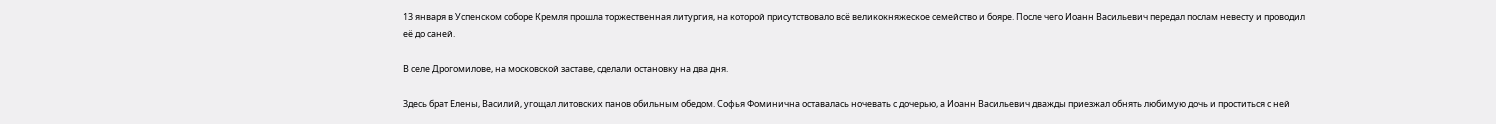13 января в Успенском соборе Кремля прошла торжественная литургия, на которой присутствовало всё великокняжеское семейство и бояре. После чего Иоанн Васильевич передал послам невесту и проводил её до саней.

В селе Дрогомилове, на московской заставе, сделали остановку на два дня.

Здесь брат Елены, Василий, угощал литовских панов обильным обедом. Софья Фоминична оставалась ночевать с дочерью, а Иоанн Васильевич дважды приезжал обнять любимую дочь и проститься с ней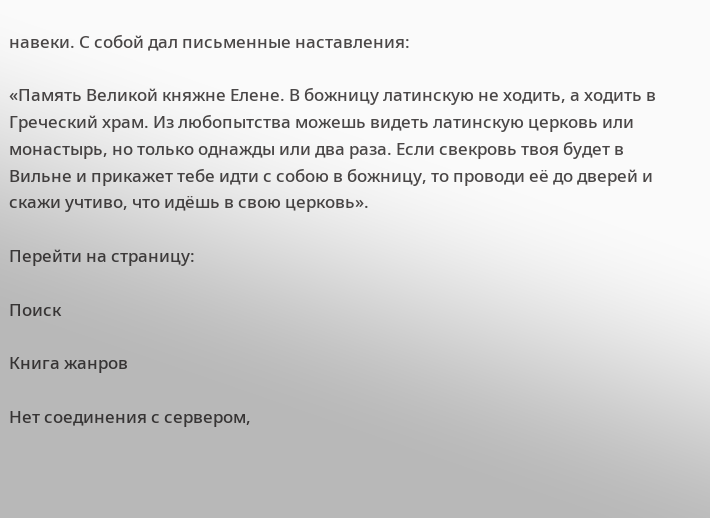навеки. С собой дал письменные наставления:

«Память Великой княжне Елене. В божницу латинскую не ходить, а ходить в Греческий храм. Из любопытства можешь видеть латинскую церковь или монастырь, но только однажды или два раза. Если свекровь твоя будет в Вильне и прикажет тебе идти с собою в божницу, то проводи её до дверей и скажи учтиво, что идёшь в свою церковь».

Перейти на страницу:

Поиск

Книга жанров

Нет соединения с сервером,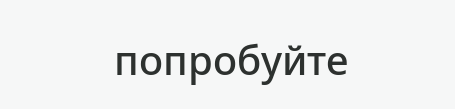попробуйте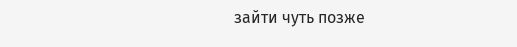зайти чуть позже